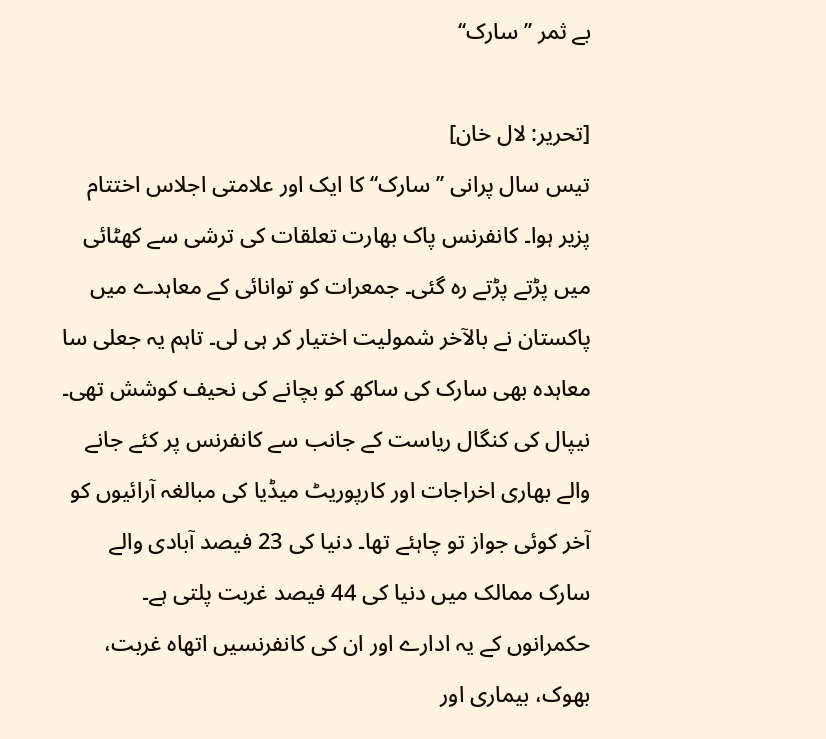بے ثمر ’’سارک‘‘

[تحریر: لال خان]
تیس سال پرانی ’’سارک‘‘ کا ایک اور علامتی اجلاس اختتام پزیر ہوا۔ کانفرنس پاک بھارت تعلقات کی ترشی سے کھٹائی میں پڑتے پڑتے رہ گئی۔ جمعرات کو توانائی کے معاہدے میں پاکستان نے بالآخر شمولیت اختیار کر ہی لی۔ تاہم یہ جعلی سا معاہدہ بھی سارک کی ساکھ کو بچانے کی نحیف کوشش تھی۔ نیپال کی کنگال ریاست کے جانب سے کانفرنس پر کئے جانے والے بھاری اخراجات اور کارپوریٹ میڈیا کی مبالغہ آرائیوں کو آخر کوئی جواز تو چاہئے تھا۔ دنیا کی 23 فیصد آبادی والے سارک ممالک میں دنیا کی 44 فیصد غربت پلتی ہے۔ حکمرانوں کے یہ ادارے اور ان کی کانفرنسیں اتھاہ غربت، بھوک، بیماری اور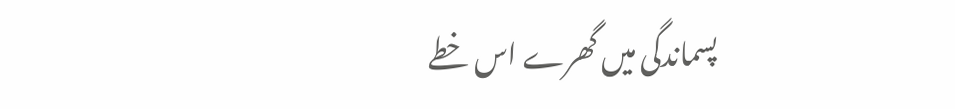پسماندگی میں گھرے اس خطے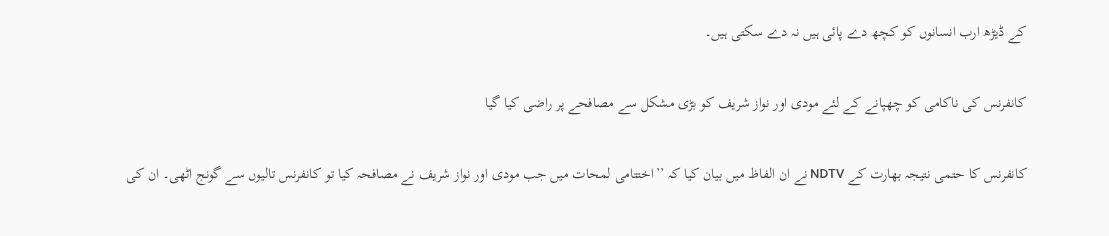کے ڈیڑھ ارب انسانوں کو کچھ دے پائی ہیں نہ دے سکتی ہیں۔

کانفرنس کی ناکامی کو چھپانے کے لئے مودی اور نواز شریف کو بڑی مشکل سے مصافحے پر راضی کیا گیا

کانفرنس کا حتمی نتیجہ بھارت کے NDTV نے ان الفاظ میں بیان کیا کہ ’’اختتامی لمحات میں جب مودی اور نواز شریف نے مصافحہ کیا تو کانفرنس تالیوں سے گونج اٹھی۔ ان کی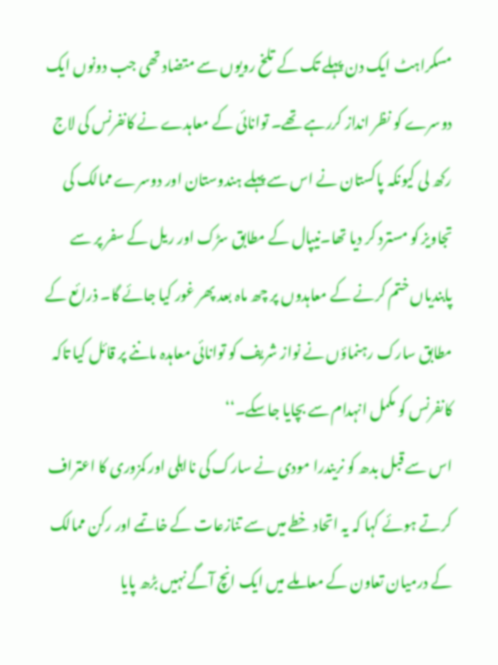مسکراہٹ ایک دن پہلے تک کے تلخ رویوں سے متضاد تھی جب دونوں ایک دوسرے کو نظر انداز کررہے تھے۔ توانائی کے معاہدے نے کانفرنس کی لاج رکھ لی کیونکہ پاکستان نے اس سے پہلے ہندوستان اور دوسرے ممالک کی تجاویز کو مسترد کر دیا تھا۔نیپال کے مطابق سڑک اور ریل کے سفر پر سے پابندیاں ختم کرنے کے معاہدوں پر چھ ماہ بعد پھر غور کیا جائے گا۔ ذرائع کے مطابق سارک رہنماؤں نے نواز شریف کو توانائی معاہدہ ماننے پر قائل کیا تاکہ کانفرنس کو مکمل انہدام سے بچایا جاسکے۔‘‘
اس سے قبل بدھ کو نریندرا مودی نے سارک کی نااہلی اور کمزوری کا اعتراف کرتے ہوئے کہا کہ یہ اتحاد خطے میں سے تنازعات کے خاتمے اور رکن ممالک کے درمیان تعاون کے معاملے میں ایک انچ آگے نہیں بڑھ پایا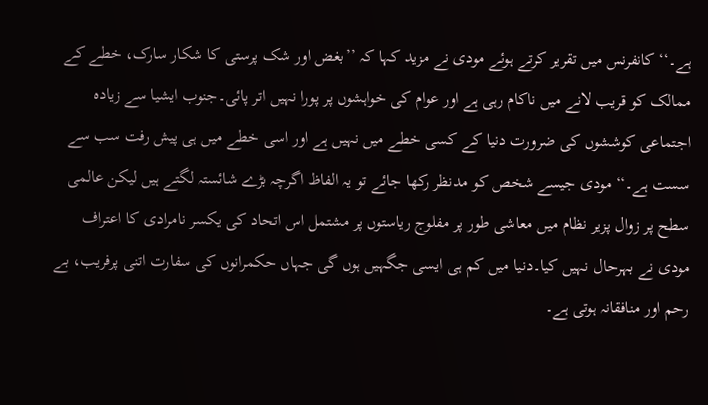ہے۔‘‘ کانفرنس میں تقریر کرتے ہوئے مودی نے مزید کہا کہ ’’بغض اور شک پرستی کا شکار سارک، خطے کے ممالک کو قریب لانے میں ناکام رہی ہے اور عوام کی خواہشوں پر پورا نہیں اتر پائی۔جنوب ایشیا سے زیادہ اجتماعی کوششوں کی ضرورت دنیا کے کسی خطے میں نہیں ہے اور اسی خطے میں ہی پیش رفت سب سے سست ہے۔‘‘ مودی جیسے شخص کو مدنظر رکھا جائے تو یہ الفاظ اگرچہ بڑے شائستہ لگتے ہیں لیکن عالمی سطح پر زوال پزیر نظام میں معاشی طور پر مفلوج ریاستوں پر مشتمل اس اتحاد کی یکسر نامرادی کا اعتراف مودی نے بہرحال نہیں کیا۔دنیا میں کم ہی ایسی جگہیں ہوں گی جہاں حکمرانوں کی سفارت اتنی پرفریب، بے رحم اور منافقانہ ہوتی ہے۔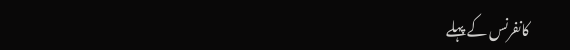کانفرنس کے پہلے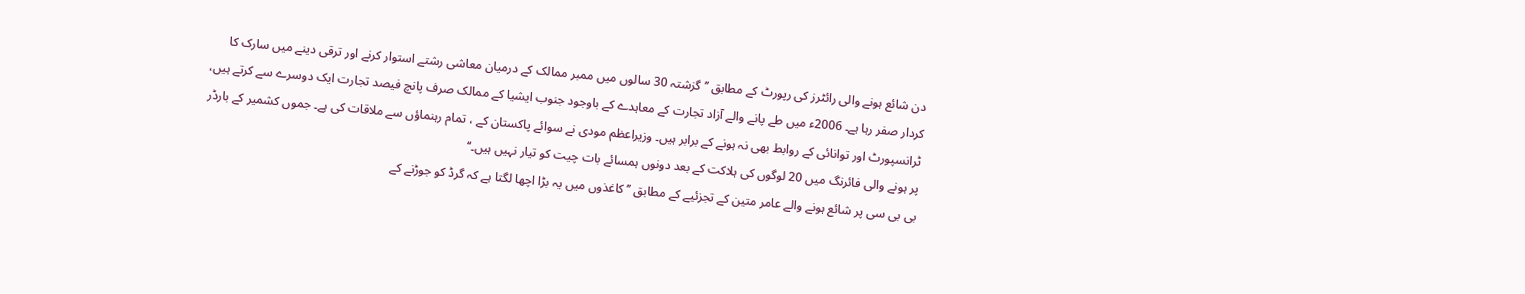دن شائع ہونے والی رائٹرز کی رپورٹ کے مطابق ’’گزشتہ 30 سالوں میں ممبر ممالک کے درمیان معاشی رشتے استوار کرنے اور ترقی دینے میں سارک کا کردار صفر رہا ہے۔ 2006ء میں طے پانے والے آزاد تجارت کے معاہدے کے باوجود جنوب ایشیا کے ممالک صرف پانچ فیصد تجارت ایک دوسرے سے کرتے ہیں، ٹرانسپورٹ اور توانائی کے روابط بھی نہ ہونے کے برابر ہیں۔ وزیراعظم مودی نے سوائے پاکستان کے ، تمام رہنماؤں سے ملاقات کی ہے۔ جموں کشمیر کے بارڈر پر ہونے والی فائرنگ میں 20 لوگوں کی ہلاکت کے بعد دونوں ہمسائے بات چیت کو تیار نہیں ہیں۔‘‘
بی بی سی پر شائع ہونے والے عامر متین کے تجزئیے کے مطابق ’’کاغذوں میں یہ بڑا اچھا لگتا ہے کہ گرڈ کو جوڑنے کے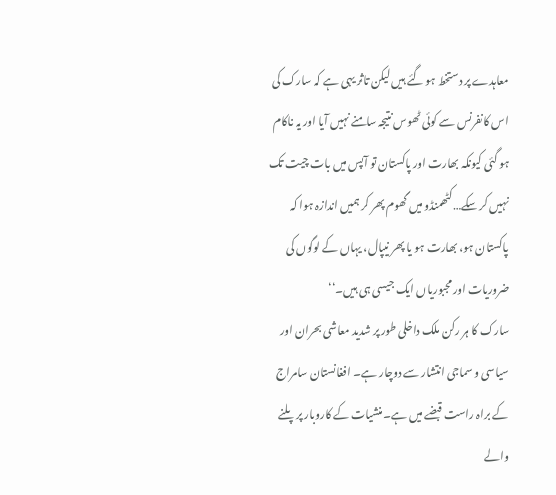معاہدے پر دستخط ہو گئے ہیں لیکن تاثر یہی ہے کہ سارک کی اس کانفرنس سے کوئی ٹھوس نتیجہ سامنے نہیں آیا اور یہ ناکام ہو گئی کیونکہ بھارت اور پاکستان تو آپس میں بات چیت تک نہیں کر سکے…کٹھمنڈو میں گھوم پھر کر ہمیں اندازہ ہوا کہ پاکستان ہو، بھارت ہو یا پھر نیپال، یہاں کے لوگوں کی ضروریات اور مجبوریاں ایک جیسی ہی ہیں۔‘‘
سارک کا ہر رکن ملک داخلی طور پر شدید معاشی بحران اور سیاسی و سماجی انتشار سے دوچار ہے۔ افغانستان سامراج کے براہ راست قبضے میں ہے۔منشیات کے کاروبار پر پلنے والے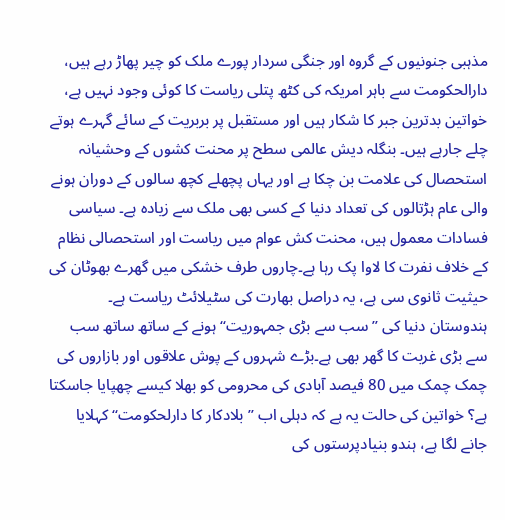مذہبی جنونیوں کے گروہ اور جنگی سردار پورے ملک کو چیر پھاڑ رہے ہیں، دارالحکومت سے باہر امریکہ کی کٹھ پتلی ریاست کا کوئی وجود نہیں ہے، خواتین بدترین جبر کا شکار ہیں اور مستقبل پر بربریت کے سائے گہرے ہوتے چلے جارہے ہیں۔ بنگلہ دیش عالمی سطح پر محنت کشوں کے وحشیانہ استحصال کی علامت بن چکا ہے اور یہاں پچھلے کچھ سالوں کے دوران ہونے والی عام ہڑتالوں کی تعداد دنیا کے کسی بھی ملک سے زیادہ ہے۔ سیاسی فسادات معمول ہیں، محنت کش عوام میں ریاست اور استحصالی نظام کے خلاف نفرت کا لاوا پک رہا ہے۔چاروں طرف خشکی میں گھرے بھوٹان کی حیثیت ثانوی سی ہے، یہ دراصل بھارت کی سٹیلائٹ ریاست ہے۔
ہندوستان دنیا کی ’’سب سے بڑی جمہوریت‘‘ ہونے کے ساتھ ساتھ سب سے بڑی غربت کا گھر بھی ہے۔بڑے شہروں کے پوش علاقوں اور بازاروں کی چمک چمک میں 80 فیصد آبادی کی محرومی کو بھلا کیسے چھپایا جاسکتا ہے؟ خواتین کی حالت یہ ہے کہ دہلی اب ’’بلادکار کا دارلحکومت‘‘ کہلایا جانے لگا ہے، ہندو بنیادپرستوں کی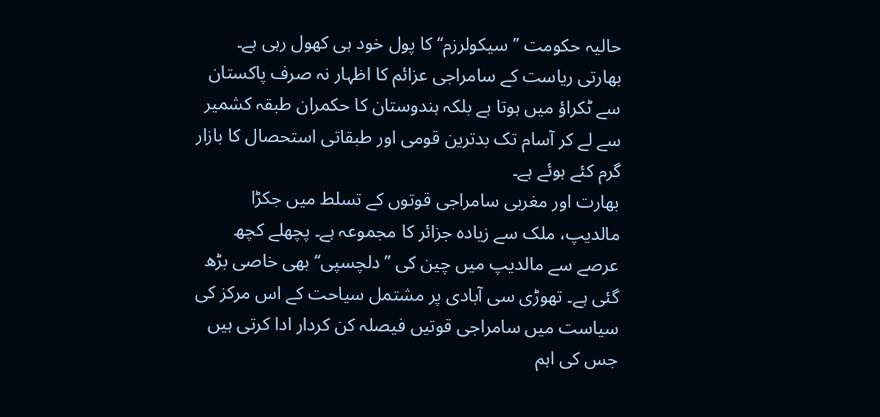حالیہ حکومت ’’سیکولرزم‘‘ کا پول خود ہی کھول رہی ہے۔ بھارتی ریاست کے سامراجی عزائم کا اظہار نہ صرف پاکستان سے ٹکراؤ میں ہوتا ہے بلکہ ہندوستان کا حکمران طبقہ کشمیر سے لے کر آسام تک بدترین قومی اور طبقاتی استحصال کا بازار گرم کئے ہوئے ہے۔
بھارت اور مغربی سامراجی قوتوں کے تسلط میں جکڑا مالدیپ، ملک سے زیادہ جزائر کا مجموعہ ہے۔ پچھلے کچھ عرصے سے مالدیپ میں چین کی ’’دلچسپی‘‘ بھی خاصی بڑھ گئی ہے۔ تھوڑی سی آبادی پر مشتمل سیاحت کے اس مرکز کی سیاست میں سامراجی قوتیں فیصلہ کن کردار ادا کرتی ہیں جس کی اہم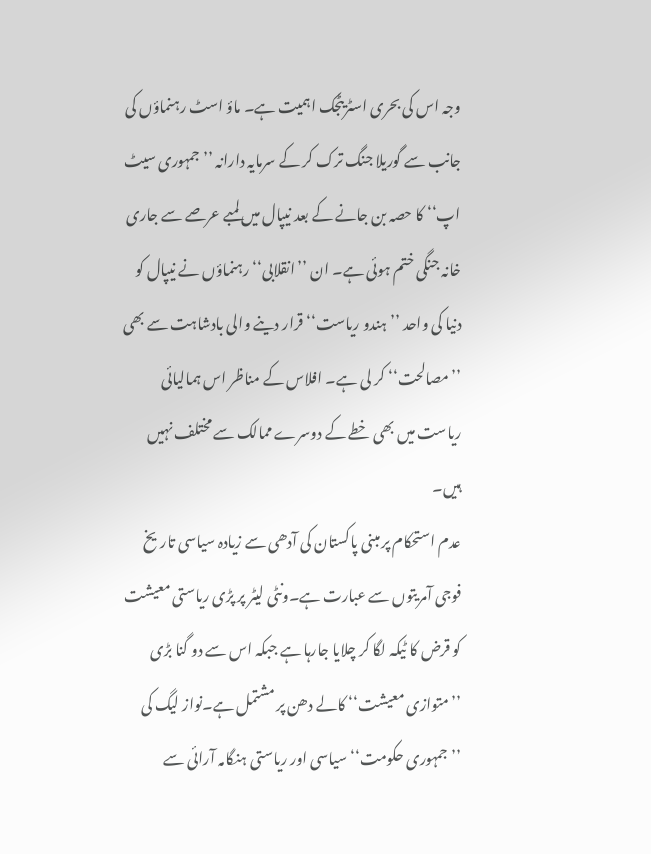وجہ اس کی بحری اسٹریٹجک اہمیت ہے۔ ماؤ اسٹ رہنماؤں کی جانب سے گوریلا جنگ ترک کر کے سرمایہ دارانہ ’’جمہوری سیٹ اپ‘‘ کا حصہ بن جانے کے بعد نیپال میں لمبے عرصے سے جاری خانہ جنگی ختم ہوئی ہے۔ ان ’’انقلابی‘‘ رہنماؤں نے نیپال کو دنیا کی واحد ’’ہندو ریاست‘‘ قرار دینے والی بادشاہت سے بھی ’’مصالحت‘‘ کر لی ہے۔ افلاس کے مناظر اس ہمالیائی ریاست میں بھی خطے کے دوسرے ممالک سے مختلف نہیں ہیں۔
عدم استحکام پر مبنی پاکستان کی آدھی سے زیادہ سیاسی تاریخ فوجی آمریتوں سے عبارت ہے۔ونٹی لیٹر پر پڑی ریاستی معیشت کو قرض کا ٹیکہ لگا کر چلایا جارہا ہے جبکہ اس سے دو گنا بڑی ’’متوازی معیشت‘‘ کالے دھن پر مشتمل ہے۔نواز لیگ کی ’’جمہوری حکومت‘‘ سیاسی اور ریاستی ہنگامہ آرائی سے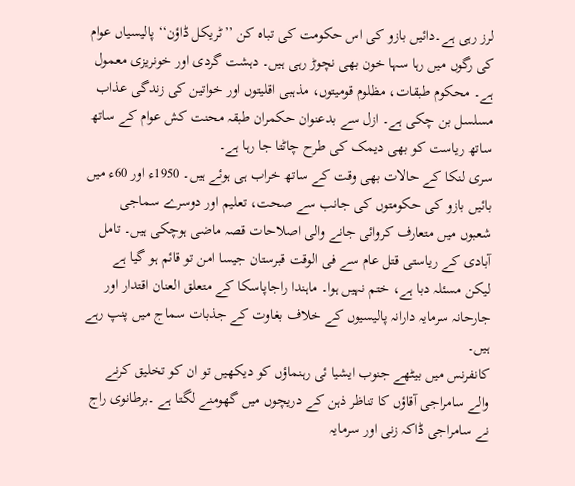لرز رہی ہے۔دائیں بازو کی اس حکومت کی تباہ کن ’’ٹریکل ڈاؤن‘‘ پالیسیاں عوام کی رگوں میں رہا سہا خون بھی نچوڑ رہی ہیں۔ دہشت گردی اور خونریزی معمول ہے۔ محکوم طبقات، مظلوم قومیتوں، مذہبی اقلیتوں اور خواتین کی زندگی عذاب مسلسل بن چکی ہے۔ ازل سے بدعنوان حکمران طبقہ محنت کش عوام کے ساتھ ساتھ ریاست کو بھی دیمک کی طرح چاٹتا جا رہا ہے۔
سری لنکا کے حالات بھی وقت کے ساتھ خراب ہی ہوئے ہیں۔ 1950ء اور 60ء میں بائیں بازو کی حکومتوں کی جانب سے صحت، تعلیم اور دوسرے سماجی شعبوں میں متعارف کروائی جانے والی اصلاحات قصہ ماضی ہوچکی ہیں۔ تامل آبادی کے ریاستی قتل عام سے فی الوقت قبرستان جیسا امن تو قائم ہو گیا ہے لیکن مسئلہ دبا ہے، ختم نہیں ہوا۔ ماہندا راجاپاسکا کے متعلق العنان اقتدار اور جارحانہ سرمایہ دارانہ پالیسیوں کے خلاف بغاوت کے جذبات سماج میں پنپ رہے ہیں۔
کانفرنس میں بیٹھے جنوب ایشیا ئی رہنماؤں کو دیکھیں تو ان کو تخلیق کرنے والے سامراجی آقاؤں کا تناظر ذہن کے دریچوں میں گھومنے لگتا ہے ۔برطانوی راج نے سامراجی ڈاکہ زنی اور سرمایہ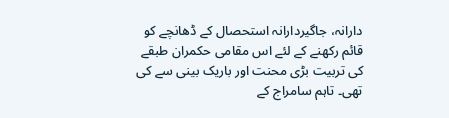دارانہ، جاگیردارانہ استحصال کے ڈھانچے کو قائم رکھنے کے لئے اس مقامی حکمران طبقے کی تربیت بڑی محنت اور باریک بینی سے کی تھی۔ تاہم سامراج کے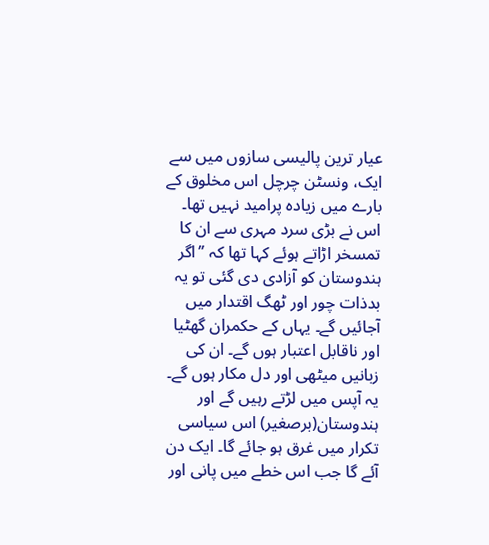عیار ترین پالیسی سازوں میں سے ایک، ونسٹن چرچل اس مخلوق کے بارے میں زیادہ پرامید نہیں تھا۔ اس نے بڑی سرد مہری سے ان کا تمسخر اڑاتے ہوئے کہا تھا کہ ’’اگر ہندوستان کو آزادی دی گئی تو یہ بدذات چور اور ٹھگ اقتدار میں آجائیں گے۔ یہاں کے حکمران گھٹیا اور ناقابل اعتبار ہوں گے۔ ان کی زبانیں میٹھی اور دل مکار ہوں گے۔ یہ آپس میں لڑتے رہیں گے اور ہندوستان(برصغیر) اس سیاسی تکرار میں غرق ہو جائے گا۔ ایک دن آئے گا جب اس خطے میں پانی اور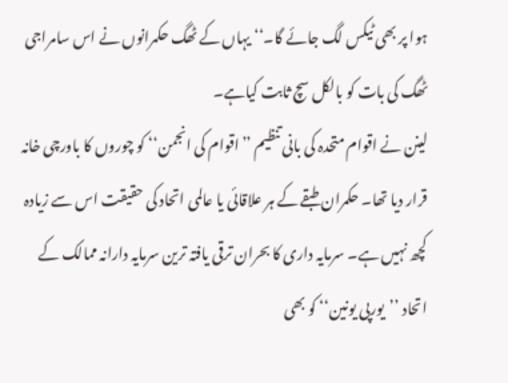ہوا پر بھی ٹیکس لگ جائے گا۔‘‘ یہاں کے ٹھگ حکمرانوں نے اس سامراجی ٹھگ کی بات کو بالکل سچ ثابت کیاہے۔
لینن نے اقوام متحدہ کی بانی تنظیم ’’اقوام کی انجمن‘‘ کو چوروں کا باورچی خانہ قرار دیا تھا۔ حکمران طبقے کے ہر علاقائی یا عالمی اتحاد کی حقیقت اس سے زیادہ کچھ نہیں ہے۔ سرمایہ داری کا بحران ترقی یافتہ ترین سرمایہ دارانہ ممالک کے اتحاد ’’یورپی یونین‘‘ کو بھی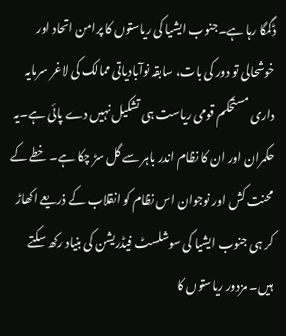ڈگمگا رہا ہے۔جنوب ایشیا کی ریاستوں کا پرامن اتحاد اور خوشحالی تو دور کی بات، سابقہ نوآبادیاتی ممالک کی لاغر سرمایہ داری مستحکم قومی ریاست ہی تشکیل نہیں دے پائی ہے۔یہ حکمران اور ان کا نظام اندر باہر سے گل سڑ چکا ہے۔ خطے کے محنت کش اور نوجوان اس نظام کو انقلاب کے ذریعے اکھاڑ کر ہی جنوب ایشیا کی سوشلسٹ فیڈریشن کی بنیاد رکھ سکتے ہیں۔ مزدور ریاستوں کا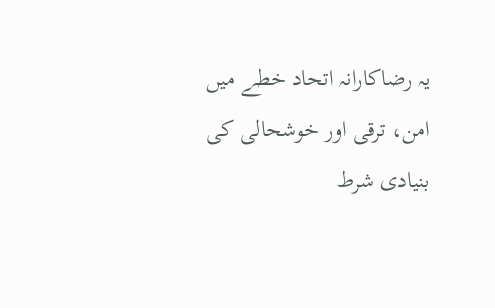یہ رضاکارانہ اتحاد خطے میں امن، ترقی اور خوشحالی کی بنیادی شرط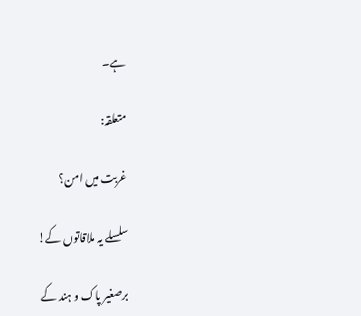ہے۔

متعلقہ:

غربت میں امن؟

سلسلے یہ ملاقاتوں کے!

برصغیر پاک و ہند کے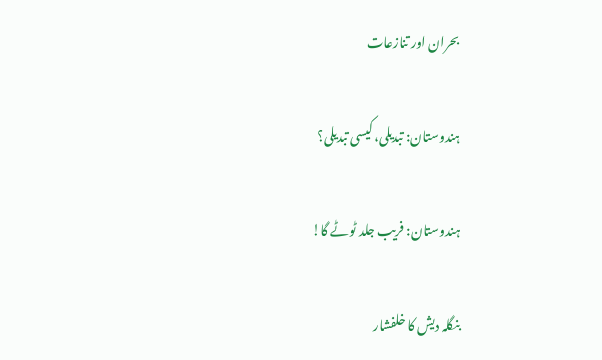بحران اور تنازعات

ہندوستان: تبدیلی، کیسی تبدیلی؟

ہندوستان: فریب جلد ٹوٹے گا!

بنگلہ دیش کا خلفشار